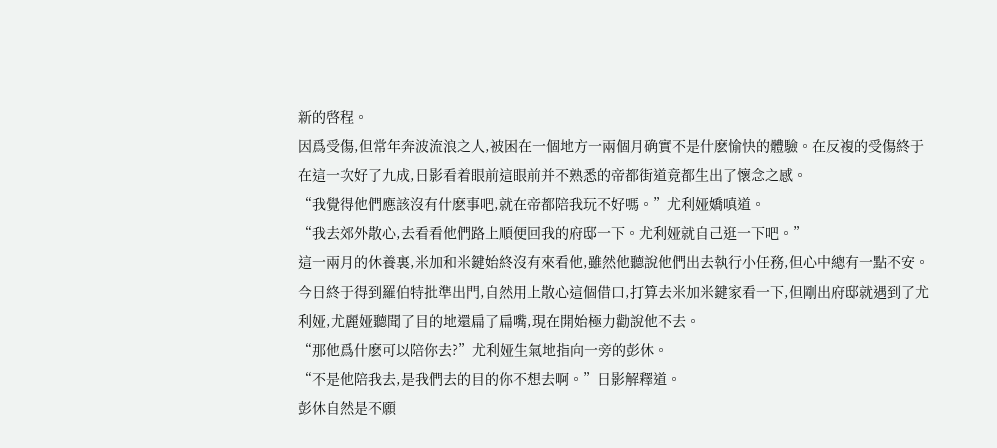新的啓程。
因爲受傷,但常年奔波流浪之人,被困在一個地方一兩個月确實不是什麽愉快的體驗。在反複的受傷終于在這一次好了九成,日影看着眼前這眼前并不熟悉的帝都街道竟都生出了懷念之感。
“我覺得他們應該沒有什麽事吧,就在帝都陪我玩不好嗎。”尤利娅嬌嗔道。
“我去郊外散心,去看看他們路上順便回我的府邸一下。尤利娅就自己逛一下吧。”
這一兩月的休養裏,米加和米鍵始終沒有來看他,雖然他聽說他們出去執行小任務,但心中總有一點不安。今日終于得到羅伯特批準出門,自然用上散心這個借口,打算去米加米鍵家看一下,但剛出府邸就遇到了尤利娅,尤麗娅聽聞了目的地還扁了扁嘴,現在開始極力勸說他不去。
“那他爲什麽可以陪你去?”尤利娅生氣地指向一旁的彭休。
“不是他陪我去,是我們去的目的你不想去啊。”日影解釋道。
彭休自然是不願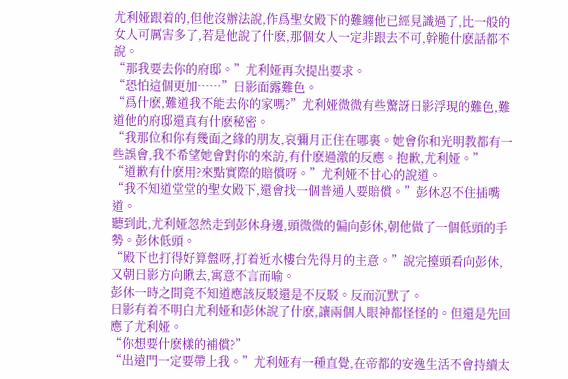尤利娅跟着的,但他沒辦法說,作爲聖女殿下的難纏他已經見識過了,比一般的女人可厲害多了,若是他說了什麽,那個女人一定非跟去不可,幹脆什麽話都不說。
“那我要去你的府邸。”尤利娅再次提出要求。
“恐怕這個更加……”日影面露難色。
“爲什麽,難道我不能去你的家嗎?”尤利娅微微有些驚訝日影浮現的難色,難道他的府邸還真有什麽秘密。
“我那位和你有幾面之緣的朋友,哀彌月正住在哪裏。她會你和光明教都有一些誤會,我不希望她會對你的來訪,有什麽過激的反應。抱歉,尤利娅。”
“道歉有什麽用?來點實際的賠償呀。”尤利娅不甘心的說道。
“我不知道堂堂的聖女殿下,還會找一個普通人要賠償。”彭休忍不住插嘴道。
聽到此,尤利娅忽然走到彭休身邊,頭微微的偏向彭休,朝他做了一個低頭的手勢。彭休低頭。
“殿下也打得好算盤呀,打着近水樓台先得月的主意。”說完擡頭看向彭休,又朝日影方向瞅去,寓意不言而喻。
彭休一時之間竟不知道應該反駁還是不反駁。反而沉默了。
日影有着不明白尤利娅和彭休說了什麽,讓兩個人眼神都怪怪的。但還是先回應了尤利娅。
“你想要什麽樣的補償?”
“出遠門一定要帶上我。”尤利娅有一種直覺,在帝都的安逸生活不會持續太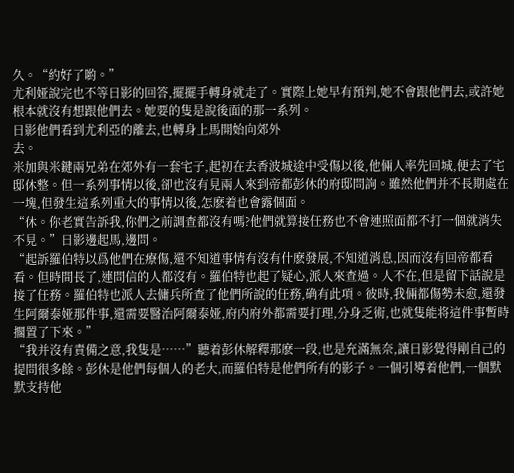久。“約好了喲。”
尤利娅說完也不等日影的回答,擺擺手轉身就走了。實際上她早有預判,她不會跟他們去,或許她根本就沒有想跟他們去。她要的隻是說後面的那一系列。
日影他們看到尤利亞的離去,也轉身上馬開始向郊外
去。
米加與米鍵兩兄弟在郊外有一套宅子,起初在去香波城途中受傷以後,他倆人率先回城,便去了宅邸休整。但一系列事情以後,卻也沒有見兩人來到帝都彭休的府邸問詢。雖然他們并不長期處在一塊,但發生這系列重大的事情以後,怎麽着也會露個面。
“休。你老實告訴我,你們之前調查都沒有嗎?他們就算接任務也不會連照面都不打一個就消失不見。”日影邊起馬,邊問。
“起訴羅伯特以爲他們在療傷,還不知道事情有沒有什麽發展,不知道消息,因而沒有回帝都看看。但時間長了,連問信的人都沒有。羅伯特也起了疑心,派人來查過。人不在,但是留下話說是接了任務。羅伯特也派人去傭兵所查了他們所說的任務,确有此項。彼時,我倆都傷勢未愈,還發生阿爾泰娅那件事,還需要醫治阿爾泰娅,府内府外都需要打理,分身乏術,也就隻能将這件事暫時擱置了下來。”
“我并沒有責備之意,我隻是……”聽着彭休解釋那麽一段,也是充滿無奈,讓日影覺得剛自己的提問很多餘。彭休是他們每個人的老大,而羅伯特是他們所有的影子。一個引導着他們,一個默默支持他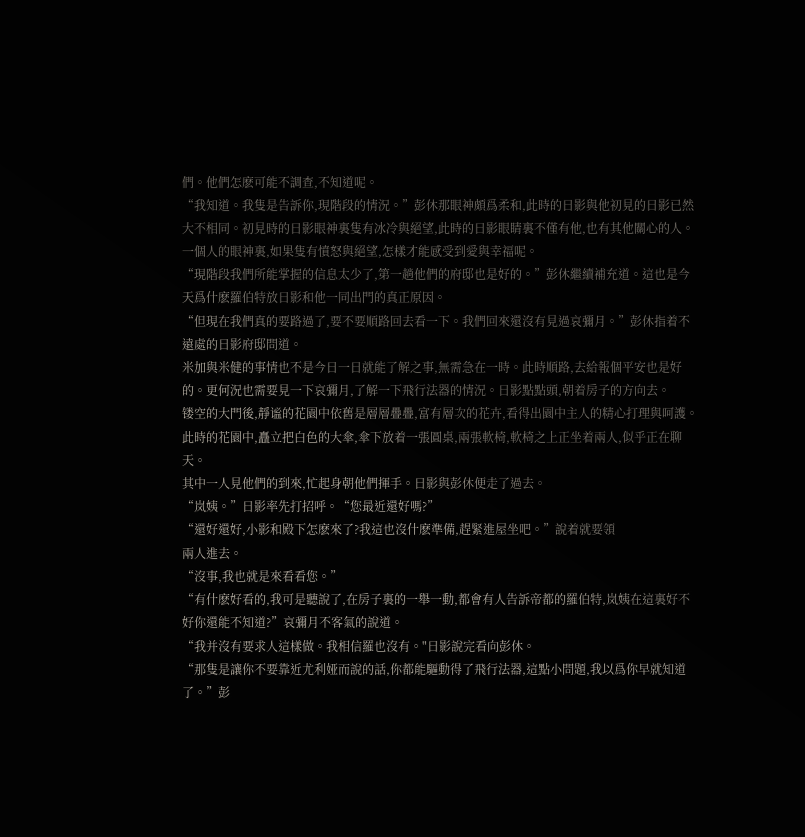們。他們怎麽可能不調查,不知道呢。
“我知道。我隻是告訴你,現階段的情況。”彭休那眼神頗爲柔和,此時的日影與他初見的日影已然大不相同。初見時的日影眼神裏隻有冰冷與絕望,此時的日影眼睛裏不僅有他,也有其他關心的人。
一個人的眼神裏,如果隻有憤怒與絕望,怎樣才能感受到愛與幸福呢。
“現階段我們所能掌握的信息太少了,第一趟他們的府邸也是好的。”彭休繼續補充道。這也是今天爲什麽羅伯特放日影和他一同出門的真正原因。
“但現在我們真的要路過了,要不要順路回去看一下。我們回來還沒有見過哀彌月。”彭休指着不遠處的日影府邸問道。
米加與米健的事情也不是今日一日就能了解之事,無需急在一時。此時順路,去給報個平安也是好的。更何況也需要見一下哀彌月,了解一下飛行法器的情況。日影點點頭,朝着房子的方向去。
镂空的大門後,靜谧的花園中依舊是層層疊疊,富有層次的花卉,看得出園中主人的精心打理與呵護。
此時的花園中,矗立把白色的大傘,傘下放着一張圓桌,兩張軟椅,軟椅之上正坐着兩人,似乎正在聊天。
其中一人見他們的到來,忙起身朝他們揮手。日影與彭休便走了過去。
“岚姨。”日影率先打招呼。“您最近還好嗎?”
“還好還好,小影和殿下怎麽來了?我這也沒什麽準備,趕緊進屋坐吧。”說着就要領
兩人進去。
“沒事,我也就是來看看您。”
“有什麽好看的,我可是聽說了,在房子裏的一舉一動,都會有人告訴帝都的羅伯特,岚姨在這裏好不好你還能不知道?”哀彌月不客氣的說道。
“我并沒有要求人這樣做。我相信羅也沒有。"日影說完看向彭休。
“那隻是讓你不要靠近尤利娅而說的話,你都能驅動得了飛行法器,這點小問題,我以爲你早就知道了。”彭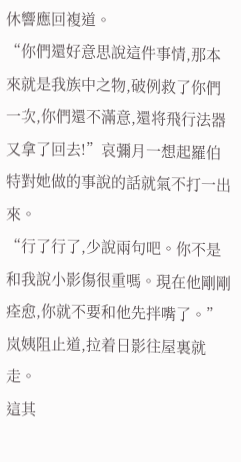休響應回複道。
“你們還好意思說這件事情,那本來就是我族中之物,破例救了你們一次,你們還不滿意,還将飛行法器又拿了回去!”哀彌月一想起羅伯特對她做的事說的話就氣不打一出來。
“行了行了,少說兩句吧。你不是和我說小影傷很重嗎。現在他剛剛痊愈,你就不要和他先拌嘴了。”岚姨阻止道,拉着日影往屋裏就走。
這其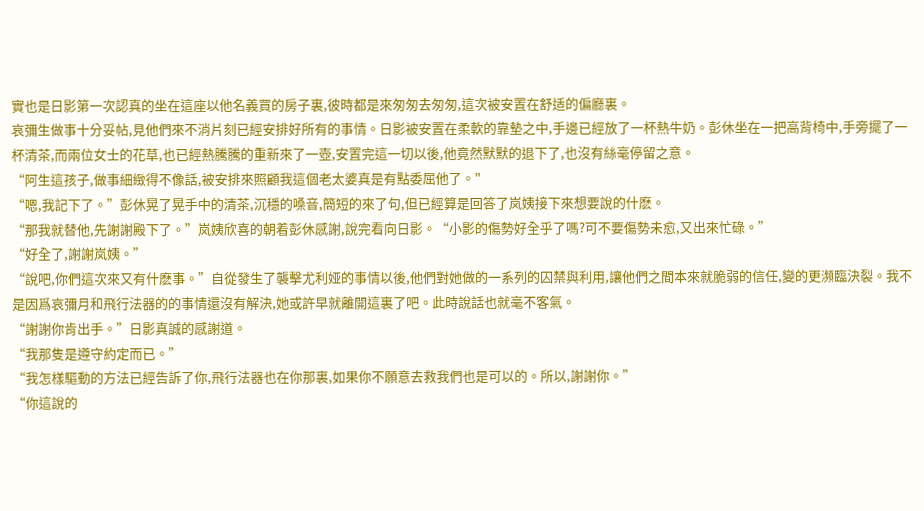實也是日影第一次認真的坐在這座以他名義買的房子裏,彼時都是來匆匆去匆匆,這次被安置在舒适的偏廳裏。
哀彌生做事十分妥帖,見他們來不消片刻已經安排好所有的事情。日影被安置在柔軟的靠墊之中,手邊已經放了一杯熱牛奶。彭休坐在一把高背椅中,手旁擺了一杯清茶,而兩位女士的花草,也已經熱騰騰的重新來了一壺,安置完這一切以後,他竟然默默的退下了,也沒有絲毫停留之意。
“阿生這孩子,做事細緻得不像話,被安排來照顧我這個老太婆真是有點委屈他了。"
“嗯,我記下了。”彭休晃了晃手中的清茶,沉穩的嗓音,簡短的來了句,但已經算是回答了岚姨接下來想要說的什麽。
“那我就替他,先謝謝殿下了。”岚姨欣喜的朝着彭休感謝,說完看向日影。“小影的傷勢好全乎了嗎?可不要傷勢未愈,又出來忙碌。”
“好全了,謝謝岚姨。”
“說吧,你們這次來又有什麽事。”自從發生了襲擊尤利娅的事情以後,他們對她做的一系列的囚禁與利用,讓他們之間本來就脆弱的信任,變的更瀕臨決裂。我不是因爲哀彌月和飛行法器的的事情還沒有解決,她或許早就離開這裏了吧。此時說話也就毫不客氣。
“謝謝你肯出手。”日影真誠的感謝道。
“我那隻是遵守約定而已。”
“我怎樣驅動的方法已經告訴了你,飛行法器也在你那裏,如果你不願意去救我們也是可以的。所以,謝謝你。”
“你這說的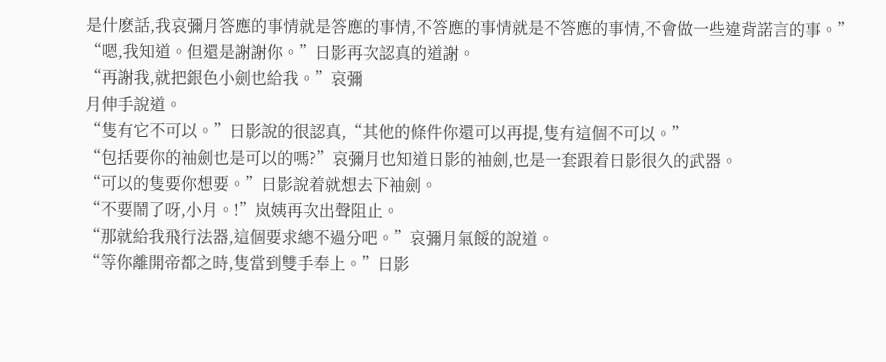是什麽話,我哀彌月答應的事情就是答應的事情,不答應的事情就是不答應的事情,不會做一些違背諾言的事。”
“嗯,我知道。但還是謝謝你。”日影再次認真的道謝。
“再謝我,就把銀色小劍也給我。”哀彌
月伸手說道。
“隻有它不可以。”日影說的很認真,“其他的條件你還可以再提,隻有這個不可以。”
“包括要你的袖劍也是可以的嗎?”哀彌月也知道日影的袖劍,也是一套跟着日影很久的武器。
“可以的隻要你想要。”日影說着就想去下袖劍。
“不要鬧了呀,小月。!”岚姨再次出聲阻止。
“那就給我飛行法器,這個要求總不過分吧。”哀彌月氣餒的說道。
“等你離開帝都之時,隻當到雙手奉上。”日影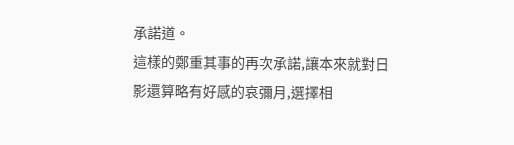承諾道。
這樣的鄭重其事的再次承諾,讓本來就對日影還算略有好感的哀彌月,選擇相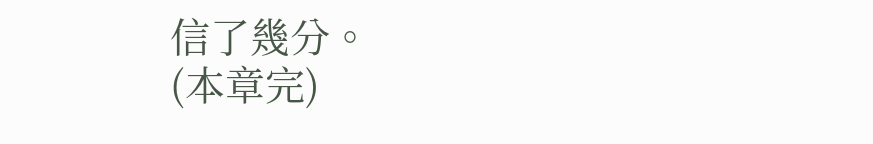信了幾分。
(本章完)